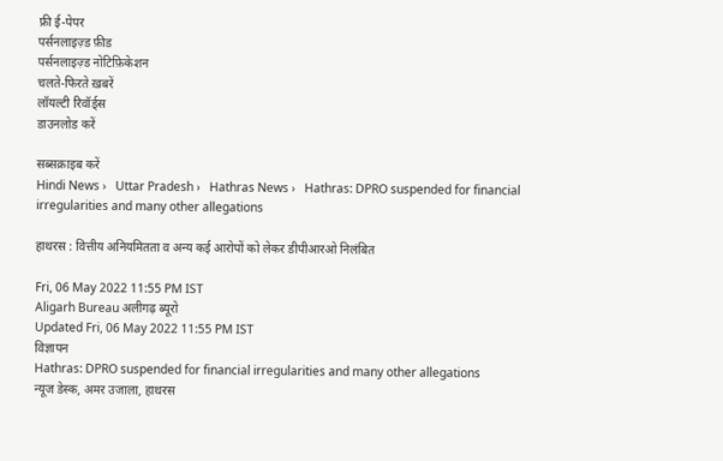फ्री ई-पेपर
पर्सनलाइज़्ड फ़ीड
पर्सनलाइज़्ड नोटिफ़िकेशन
चलते-फिरते ख़बरें
लॉयल्टी रिवॉर्ड्स
डाउनलोड करें

सब्सक्राइब करें
Hindi News ›   Uttar Pradesh ›   Hathras News ›   Hathras: DPRO suspended for financial irregularities and many other allegations

हाथरस : वित्तीय अनियमितता व अन्य कई आरोपों को लेकर डीपीआरओ निलंबित

Fri, 06 May 2022 11:55 PM IST
Aligarh Bureau अलीगढ़ ब्यूरो
Updated Fri, 06 May 2022 11:55 PM IST
विज्ञापन
Hathras: DPRO suspended for financial irregularities and many other allegations
न्यूज डेस्क, अमर उजाला, हाथरस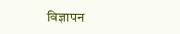विज्ञापन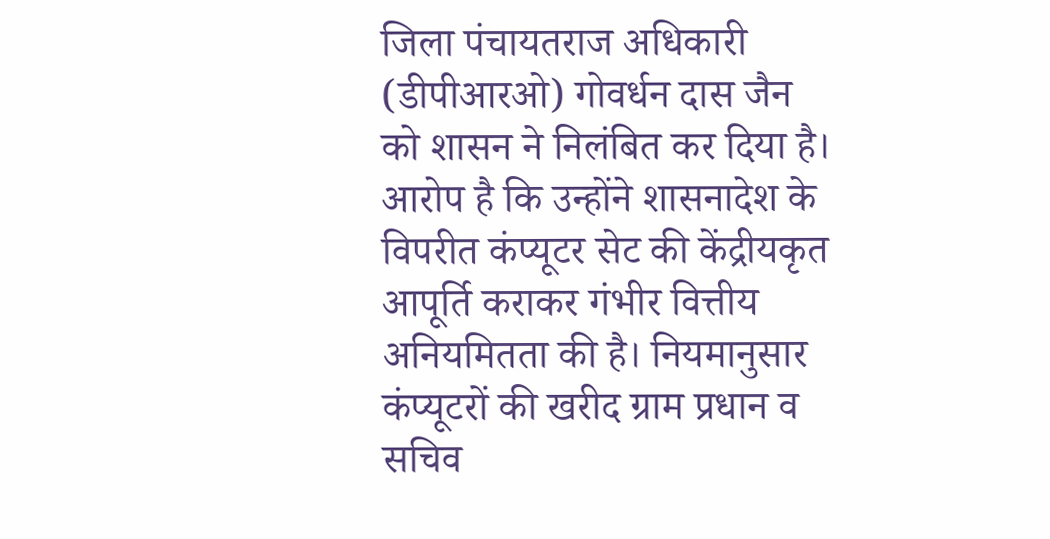जिला पंचायतराज अधिकारी (डीपीआरओ) गोवर्धन दास जैन को शासन ने निलंबित कर दिया है। आरोप है कि उन्होंने शासनादेश के विपरीत कंप्यूटर सेट की केंद्रीयकृत आपूर्ति कराकर गंभीर वित्तीय अनियमितता की है। नियमानुसार कंप्यूटरों की खरीद ग्राम प्रधान व सचिव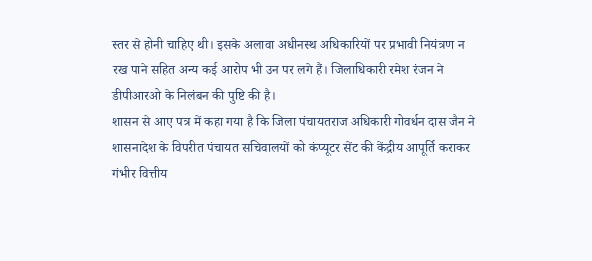स्तर से होनी चाहिए थी। इसके अलावा अधीनस्थ अधिकारियों पर प्रभावी नियंत्रण न रख पाने सहित अन्य कई आरोप भी उन पर लगे हैं। जिलाधिकारी रमेश रंजन ने डीपीआरओ के निलंबन की पुष्टि की है।
शासन से आए पत्र में कहा गया है कि जिला पंचायतराज अधिकारी गोवर्धन दास जैन ने शासनादेश के विपरीत पंचायत सचिवालयों को कंप्यूटर सेंट की केंद्रीय आपूर्ति कराकर गंभीर वित्तीय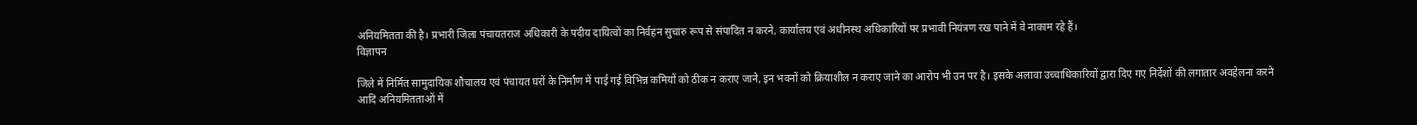अनियमितता की है। प्रभारी जिला पंचायतराज अधिकारी के पदीय दायित्वों का निर्वहन सुचारु रूप से संपादित न करने, कार्यालय एवं अधीनस्थ अधिकारियों पर प्रभावी नियंत्रण रख पाने में वे नाकाम रहे हैं।
विज्ञापन

जिले में निर्मित सामुदायिक शौचालय एवं पंचायत घरों के निर्माण में पाई गई विभिन्न कमियों को ठीक न कराए जाने, इन भवनों को क्रियाशील न कराए जाने का आरोप भी उन पर है। इसके अलावा उच्चाधिकारियों द्वारा दिए गए निर्देशों की लगातार अवहेलना करने आदि अनियमितताओं में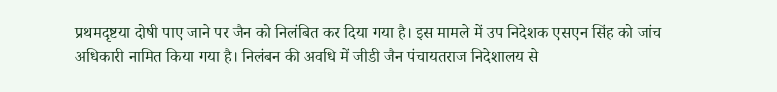प्रथमदृष्टया दोषी पाए जाने पर जैन को निलंबित कर दिया गया है। इस मामले में उप निदेशक एसएन सिंह को जांच अधिकारी नामित किया गया है। निलंबन की अवधि में जीडी जैन पंचायतराज निदेशालय से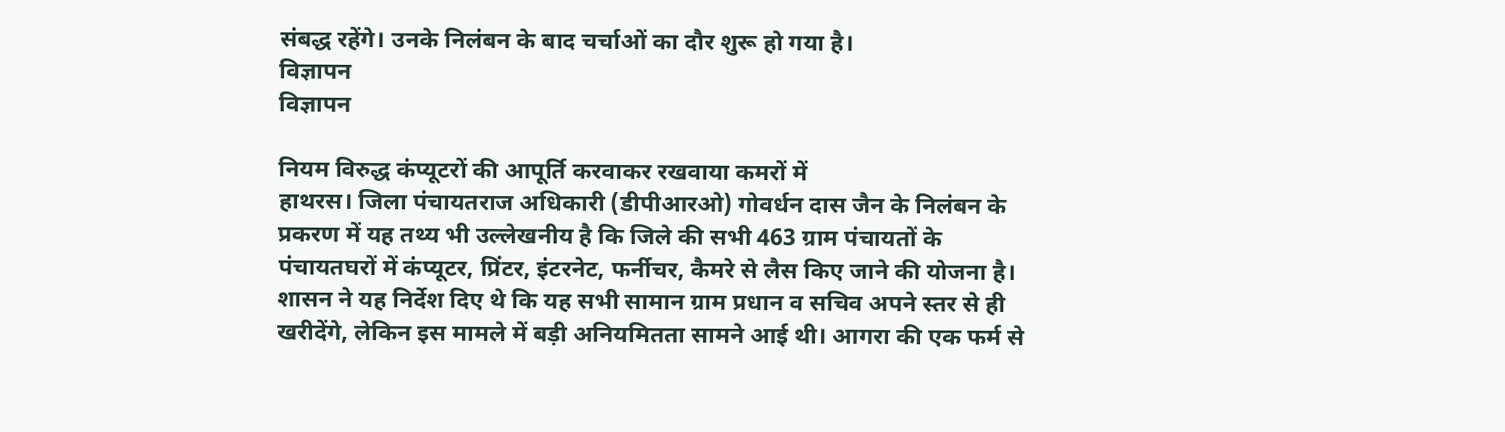संबद्ध रहेंगे। उनके निलंबन के बाद चर्चाओं का दौर शुरू हो गया है।
विज्ञापन
विज्ञापन

नियम विरुद्ध कंप्यूटरों की आपूर्ति करवाकर रखवाया कमरों में
हाथरस। जिला पंचायतराज अधिकारी (डीपीआरओ) गोवर्धन दास जैन के निलंबन के प्रकरण में यह तथ्य भी उल्लेखनीय है कि जिले की सभी 463 ग्राम पंचायतों के पंचायतघरों में कंप्यूटर, प्रिंटर, इंटरनेट, फर्नीचर, कैमरे से लैस किए जाने की योजना है। शासन ने यह निर्देश दिए थे कि यह सभी सामान ग्राम प्रधान व सचिव अपने स्तर से ही खरीदेंगे, लेकिन इस मामले में बड़ी अनियमितता सामने आई थी। आगरा की एक फर्म से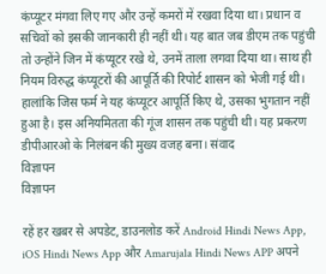कंप्यूटर मंगवा लिए गए और उन्हें कमरों में रखवा दिया था। प्रधान व सचिवों को इसकी जानकारी ही नहीं थी। यह बात जब डीएम तक पहुंची तो उन्होंने जिन में कंप्यूटर रखे थे, उनमें ताला लगवा दिया था। साथ ही नियम विरुद्ध कंप्यूटरों की आपूर्ति की रिपोर्ट शासन को भेजी गई थी। हालांकि जिस फर्म ने यह कंप्यूटर आपूर्ति किए थे, उसका भुगतान नहीं हुआ है। इस अनियमितता की गूंज शासन तक पहुंची थी। यह प्रकरण डीपीआरओ के निलंबन की मुख्य वजह बना। संवाद
विज्ञापन
विज्ञापन

रहें हर खबर से अपडेट, डाउनलोड करें Android Hindi News App, iOS Hindi News App और Amarujala Hindi News APP अपने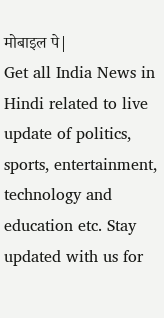मोबाइल पे|
Get all India News in Hindi related to live update of politics, sports, entertainment, technology and education etc. Stay updated with us for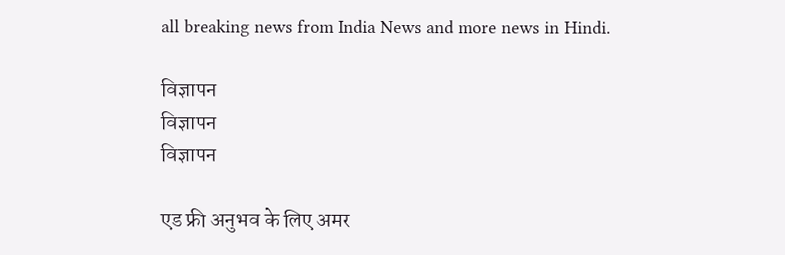all breaking news from India News and more news in Hindi.

विज्ञापन
विज्ञापन
विज्ञापन

एड फ्री अनुभव के लिए अमर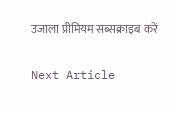उजाला प्रीमियम सब्सक्राइब करें

Next Article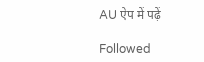AU ऐप में पढ़ें

Followed